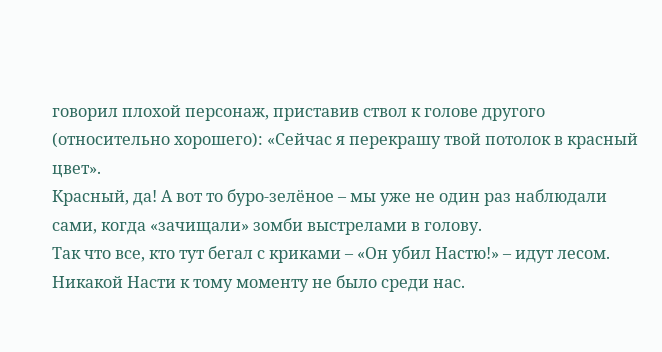говорил плохой персонаж, приставив ствол к голове другого (относительно хорошего): «Сейчас я перекрашу твой потолок в красный цвет».
Красный, да! А вот то буро-зелёное – мы уже не один раз наблюдали сами, когда «зачищали» зомби выстрелами в голову.
Так что все, кто тут бегал с криками – «Он убил Настю!» – идут лесом. Никакой Насти к тому моменту не было среди нас.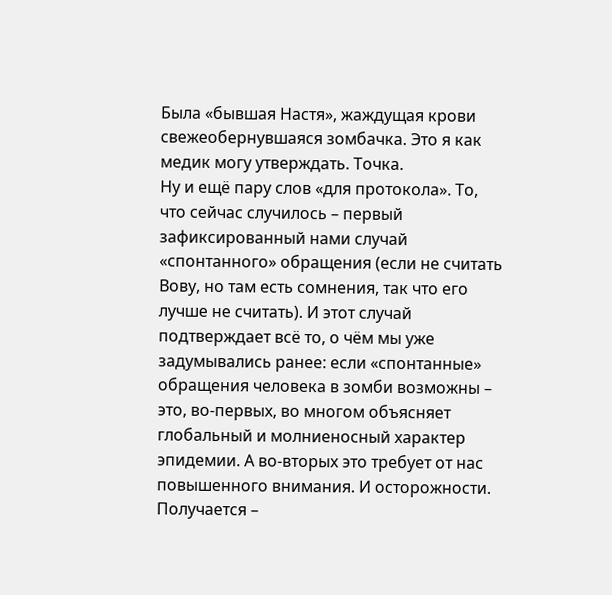Была «бывшая Настя», жаждущая крови свежеобернувшаяся зомбачка. Это я как медик могу утверждать. Точка.
Ну и ещё пару слов «для протокола». То, что сейчас случилось – первый зафиксированный нами случай «спонтанного» обращения (если не считать Вову, но там есть сомнения, так что его лучше не считать). И этот случай подтверждает всё то, о чём мы уже задумывались ранее: если «спонтанные» обращения человека в зомби возможны – это, во-первых, во многом объясняет глобальный и молниеносный характер эпидемии. А во-вторых это требует от нас повышенного внимания. И осторожности. Получается –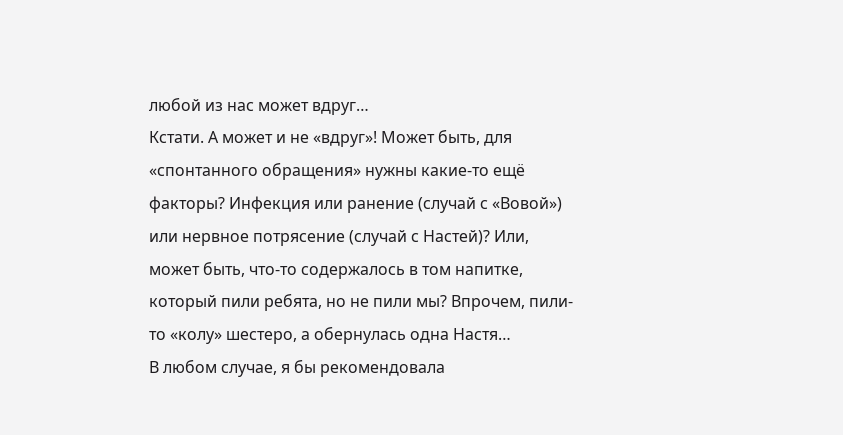любой из нас может вдруг…
Кстати. А может и не «вдруг»! Может быть, для «спонтанного обращения» нужны какие-то ещё факторы? Инфекция или ранение (случай с «Вовой») или нервное потрясение (случай с Настей)? Или, может быть, что-то содержалось в том напитке, который пили ребята, но не пили мы? Впрочем, пили-то «колу» шестеро, а обернулась одна Настя…
В любом случае, я бы рекомендовала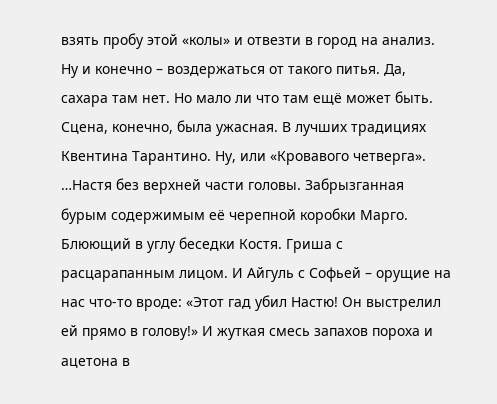взять пробу этой «колы» и отвезти в город на анализ. Ну и конечно – воздержаться от такого питья. Да, сахара там нет. Но мало ли что там ещё может быть.
Сцена, конечно, была ужасная. В лучших традициях Квентина Тарантино. Ну, или «Кровавого четверга».
…Настя без верхней части головы. Забрызганная бурым содержимым её черепной коробки Марго. Блюющий в углу беседки Костя. Гриша с расцарапанным лицом. И Айгуль с Софьей – орущие на нас что-то вроде: «Этот гад убил Настю! Он выстрелил ей прямо в голову!» И жуткая смесь запахов пороха и ацетона в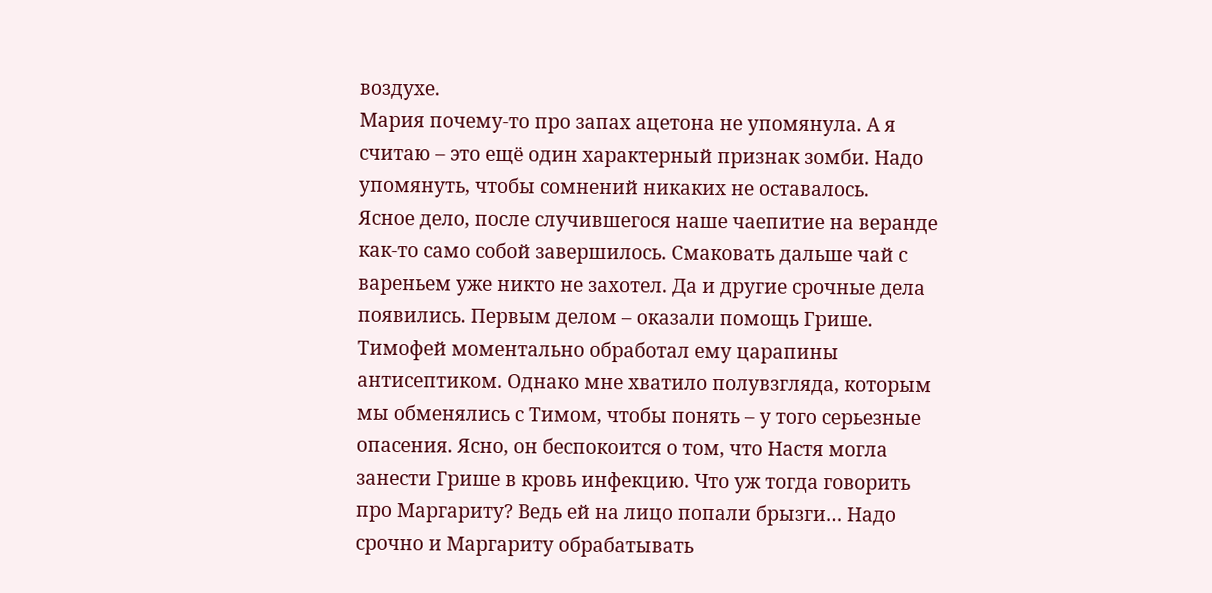воздухе.
Мария почему-то про запах ацетона не упомянула. А я считаю – это ещё один характерный признак зомби. Надо упомянуть, чтобы сомнений никаких не оставалось.
Ясное дело, после случившегося наше чаепитие на веранде как-то само собой завершилось. Смаковать дальше чай с вареньем уже никто не захотел. Да и другие срочные дела появились. Первым делом – оказали помощь Грише. Тимофей моментально обработал ему царапины антисептиком. Однако мне хватило полувзгляда, которым мы обменялись с Тимом, чтобы понять – у того серьезные опасения. Ясно, он беспокоится о том, что Настя могла занести Грише в кровь инфекцию. Что уж тогда говорить про Маргариту? Ведь ей на лицо попали брызги… Надо срочно и Маргариту обрабатывать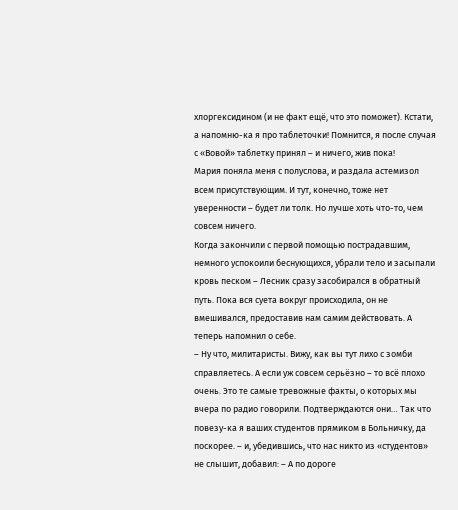хлоргексидином (и не факт ещё, что это поможет). Кстати, а напомню-ка я про таблеточки! Помнится, я после случая с «Вовой» таблетку принял – и ничего, жив пока!
Мария поняла меня с полуслова, и раздала астемизол всем присутствующим. И тут, конечно, тоже нет уверенности – будет ли толк. Но лучше хоть что-то, чем совсем ничего.
Когда закончили с первой помощью пострадавшим, немного успокоили беснующихся, убрали тело и засыпали кровь песком – Лесник сразу засобирался в обратный путь. Пока вся суета вокруг происходила, он не вмешивался, предоставив нам самим действовать. А теперь напомнил о себе.
– Ну что, милитаристы. Вижу, как вы тут лихо с зомби справляетесь. А если уж совсем серьёзно – то всё плохо очень. Это те самые тревожные факты, о которых мы вчера по радио говорили. Подтверждаются они… Так что повезу-ка я ваших студентов прямиком в Больничку, да поскорее. – и, убедившись, что нас никто из «студентов» не слышит, добавил: – А по дороге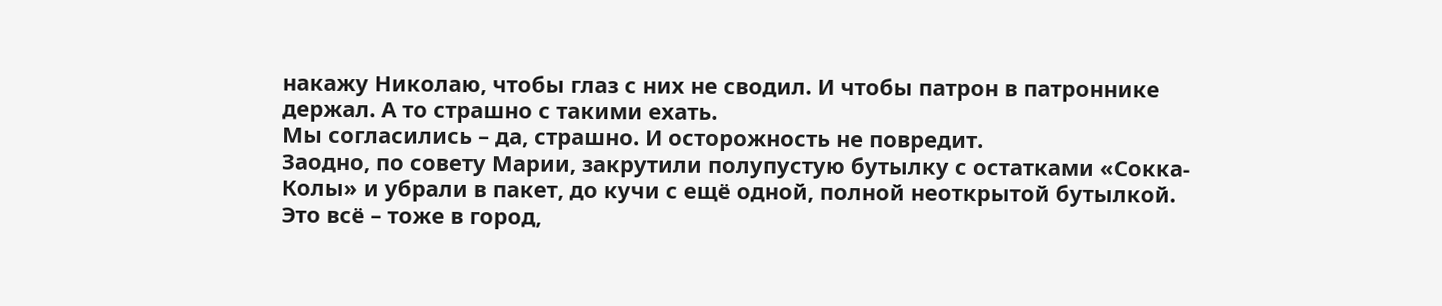накажу Николаю, чтобы глаз с них не сводил. И чтобы патрон в патроннике держал. А то страшно с такими ехать.
Мы согласились – да, страшно. И осторожность не повредит.
Заодно, по совету Марии, закрутили полупустую бутылку с остатками «Сокка-Колы» и убрали в пакет, до кучи с ещё одной, полной неоткрытой бутылкой. Это всё – тоже в город,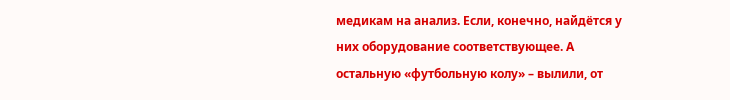медикам на анализ. Если, конечно, найдётся у них оборудование соответствующее. А остальную «футбольную колу» – вылили, от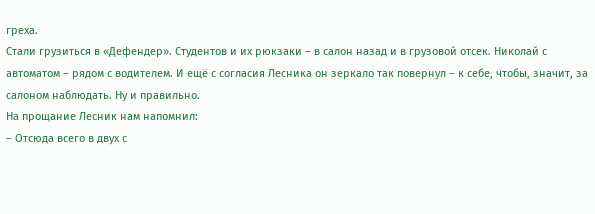греха.
Стали грузиться в «Дефендер». Студентов и их рюкзаки – в салон назад и в грузовой отсек. Николай с автоматом – рядом с водителем. И ещё с согласия Лесника он зеркало так повернул – к себе, чтобы, значит, за салоном наблюдать. Ну и правильно.
На прощание Лесник нам напомнил:
– Отсюда всего в двух с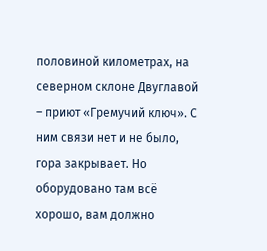половиной километрах, на северном склоне Двуглавой – приют «Гремучий ключ». С ним связи нет и не было, гора закрывает. Но оборудовано там всё хорошо, вам должно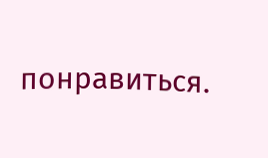понравиться.